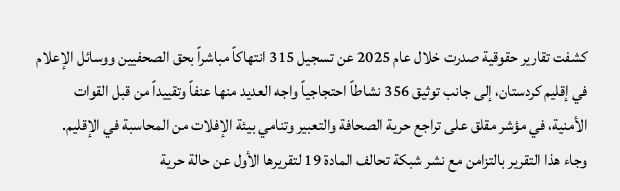كشفت تقارير حقوقية صدرت خلال عام 2025 عن تسجيل 315 انتهاكاً مباشراً بحق الصحفيين ووسائل الإعلام في إقليم كردستان، إلى جانب توثيق 356 نشاطاً احتجاجياً واجه العديد منها عنفاً وتقييداً من قبل القوات الأمنية، في مؤشر مقلق على تراجع حرية الصحافة والتعبير وتنامي بيئة الإفلات من المحاسبة في الإقليم.
وجاء هذا التقرير بالتزامن مع نشر شبكة تحالف المادة 19 لتقريرها الأول عن حالة حرية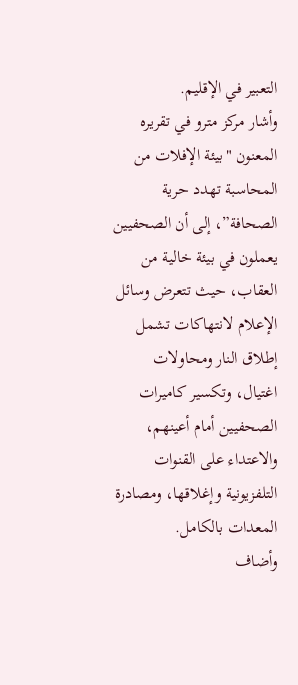التعبير في الإقليم.
وأشار مركز مترو في تقريره المعنون "بيئة الإفلات من المحاسبة تهدد حرية الصحافة”، إلى أن الصحفيين يعملون في بيئة خالية من العقاب، حيث تتعرض وسائل الإعلام لانتهاكات تشمل إطلاق النار ومحاولات اغتيال، وتكسير كاميرات الصحفيين أمام أعينهم، والاعتداء على القنوات التلفزيونية وإغلاقها، ومصادرة المعدات بالكامل.
وأضاف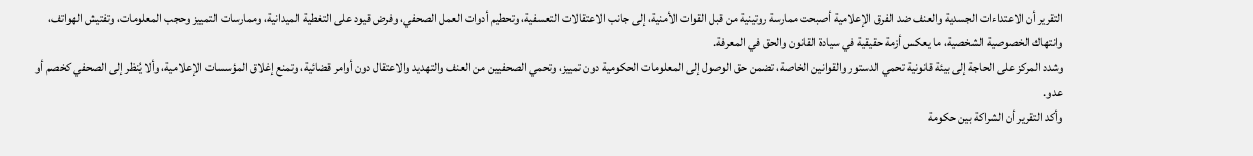التقرير أن الاعتداءات الجسدية والعنف ضد الفرق الإعلامية أصبحت ممارسة روتينية من قبل القوات الأمنية، إلى جانب الاعتقالات التعسفية، وتحطيم أدوات العمل الصحفي، وفرض قيود على التغطية الميدانية، وممارسات التمييز وحجب المعلومات، وتفتيش الهواتف، وانتهاك الخصوصية الشخصية، ما يعكس أزمة حقيقية في سيادة القانون والحق في المعرفة.
وشدد المركز على الحاجة إلى بيئة قانونية تحمي الدستور والقوانين الخاصة، تضمن حق الوصول إلى المعلومات الحكومية دون تمييز، وتحمي الصحفيين من العنف والتهديد والاعتقال دون أوامر قضائية، وتمنع إغلاق المؤسسات الإعلامية، وألا يُنظر إلى الصحفي كخصم أو عدو.
وأكد التقرير أن الشراكة بين حكومة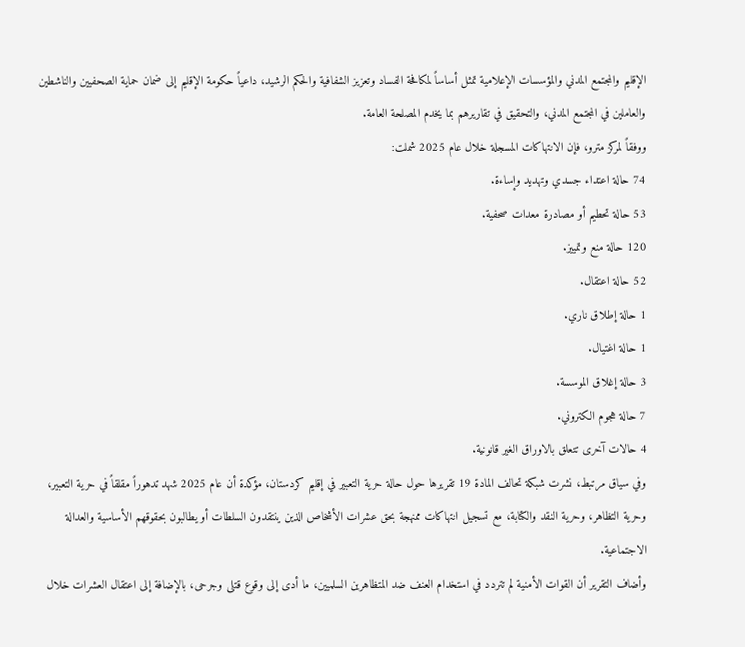الإقليم والمجتمع المدني والمؤسسات الإعلامية تمثل أساساً لمكافحة الفساد وتعزيز الشفافية والحكم الرشيد، داعياً حكومة الإقليم إلى ضمان حماية الصحفيين والناشطين والعاملين في المجتمع المدني، والتحقيق في تقاريرهم بما يخدم المصلحة العامة.
ووفقاً لمركز مترو، فإن الانتهاكات المسجلة خلال عام 2025 شملت:
74 حالة اعتداء جسدي وتهديد وإساءة.
53 حالة تحطيم أو مصادرة معدات صحفية.
120 حالة منع وتمييز.
52 حالة اعتقال.
1 حالة إطلاق ناري.
1 حالة اغتيال.
3 حالة إغلاق الموسسة.
7 حالة هجوم الكتروني.
4 حالات آخرى تتعلق بالاوراق الغير قانونية.
وفي سياق مرتبط، نشرت شبكة تحالف المادة 19 تقريرها حول حالة حرية التعبير في إقليم كردستان، مؤكدة أن عام 2025 شهد تدهوراً مقلقاً في حرية التعبير، وحرية التظاهر، وحرية النقد والكتابة، مع تسجيل انتهاكات ممنهجة بحق عشرات الأشخاص الذين ينتقدون السلطات أو يطالبون بحقوقهم الأساسية والعدالة الاجتماعية.
وأضاف التقرير أن القوات الأمنية لم تتردد في استخدام العنف ضد المتظاهرين السلميين، ما أدى إلى وقوع قتلى وجرحى، بالإضافة إلى اعتقال العشرات خلال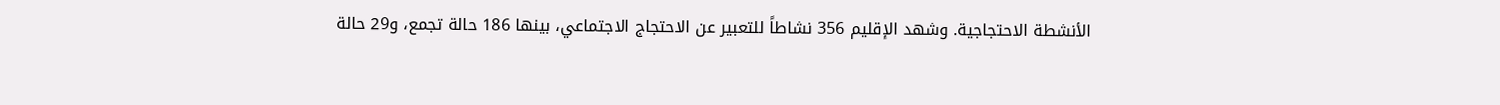الأنشطة الاحتجاجية. وشهد الإقليم 356 نشاطاً للتعبير عن الاحتجاج الاجتماعي، بينها 186 حالة تجمع، و29 حالة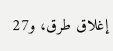إغلاق طرق، و27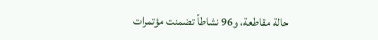حالة مقاطعة، و96 نشاطاً تضمنت مؤتمرات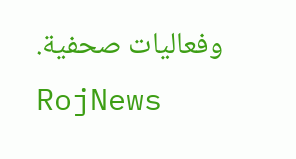وفعاليات صحفية.
RojNews